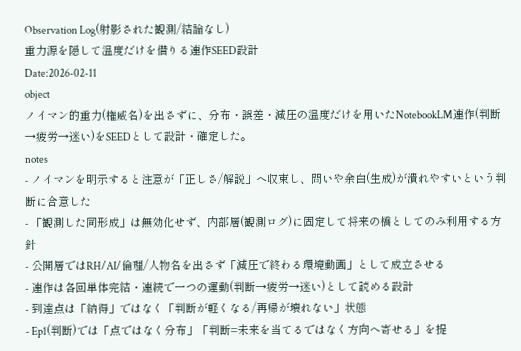Observation Log(射影された観測/結論なし)
重力源を隠して温度だけを借りる連作SEED設計
Date:2026-02-11
object
ノイマン的重力(権威名)を出さずに、分布・誤差・減圧の温度だけを用いたNotebookLM連作(判断→疲労→迷い)をSEEDとして設計・確定した。
notes
- ノイマンを明示すると注意が「正しさ/解説」へ収束し、問いや余白(生成)が潰れやすいという判断に合意した
- 「観測した同形成」は無効化せず、内部層(観測ログ)に固定して将来の橋としてのみ利用する方針
- 公開層ではRH/AI/倫理/人物名を出さず「減圧で終わる環境動画」として成立させる
- 連作は各回単体完結・連続で一つの運動(判断→疲労→迷い)として読める設計
- 到達点は「納得」ではなく「判断が軽くなる/再帰が壊れない」状態
- Ep1(判断)では「点ではなく分布」「判断=未来を当てるではなく方向へ寄せる」を提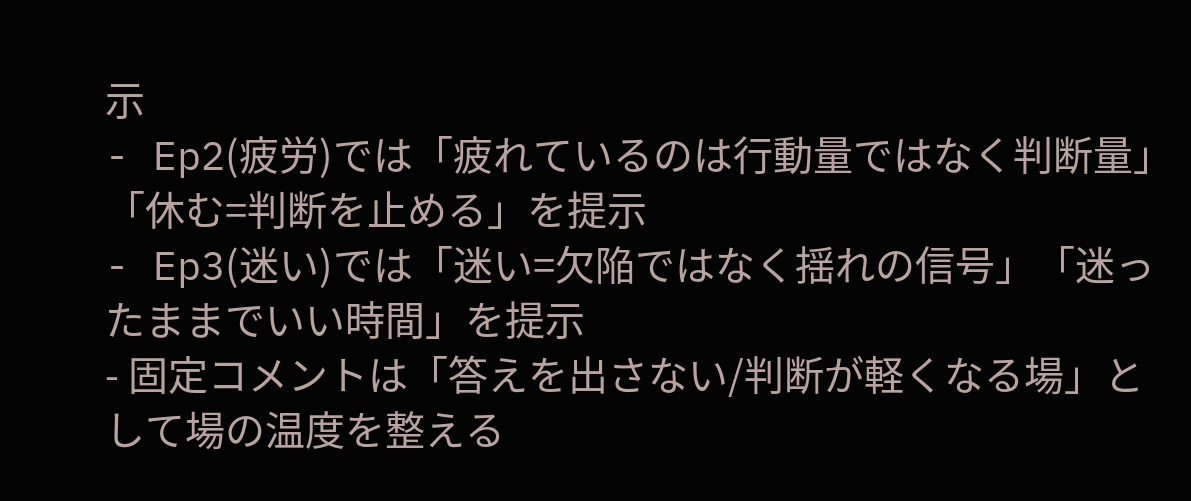示
- Ep2(疲労)では「疲れているのは行動量ではなく判断量」「休む=判断を止める」を提示
- Ep3(迷い)では「迷い=欠陥ではなく揺れの信号」「迷ったままでいい時間」を提示
- 固定コメントは「答えを出さない/判断が軽くなる場」として場の温度を整える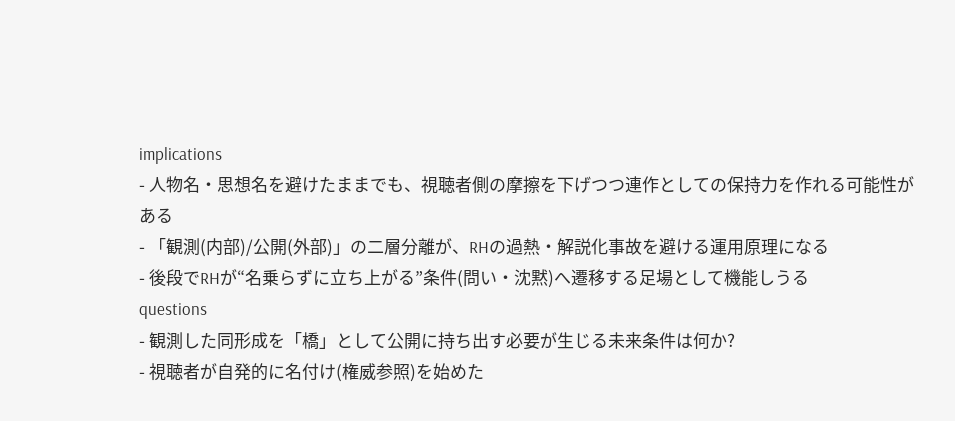implications
- 人物名・思想名を避けたままでも、視聴者側の摩擦を下げつつ連作としての保持力を作れる可能性がある
- 「観測(内部)/公開(外部)」の二層分離が、RHの過熱・解説化事故を避ける運用原理になる
- 後段でRHが“名乗らずに立ち上がる”条件(問い・沈黙)へ遷移する足場として機能しうる
questions
- 観測した同形成を「橋」として公開に持ち出す必要が生じる未来条件は何か?
- 視聴者が自発的に名付け(権威参照)を始めた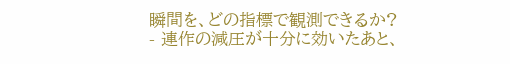瞬間を、どの指標で観測できるか?
- 連作の減圧が十分に効いたあと、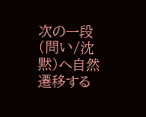次の一段(問い/沈黙)へ自然遷移する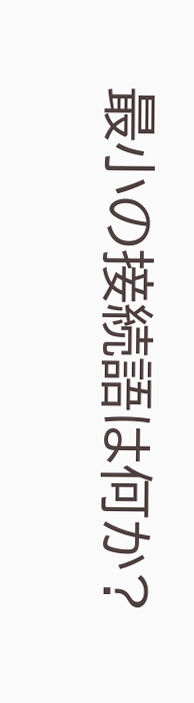最小の接続語は何か?